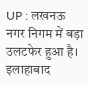UP : लखनऊ नगर निगम में बड़ा उलटफेर हुआ है। इलाहाबाद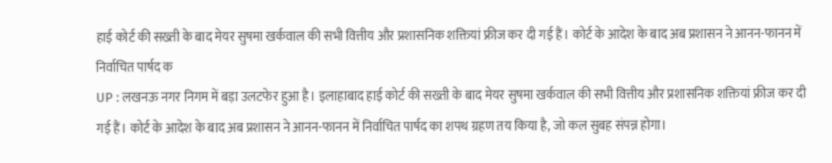हाई कोर्ट की सख्ती के बाद मेयर सुषमा खर्कवाल की सभी वित्तीय और प्रशासनिक शक्तियां फ्रीज कर दी गई हैं। कोर्ट के आदेश के बाद अब प्रशासन ने आनन-फानन में निर्वाचित पार्षद क
UP : लखनऊ नगर निगम में बड़ा उलटफेर हुआ है। इलाहाबाद हाई कोर्ट की सख्ती के बाद मेयर सुषमा खर्कवाल की सभी वित्तीय और प्रशासनिक शक्तियां फ्रीज कर दी गई हैं। कोर्ट के आदेश के बाद अब प्रशासन ने आनन-फानन में निर्वाचित पार्षद का शपथ ग्रहण तय किया है, जो कल सुबह संपन्न होगा।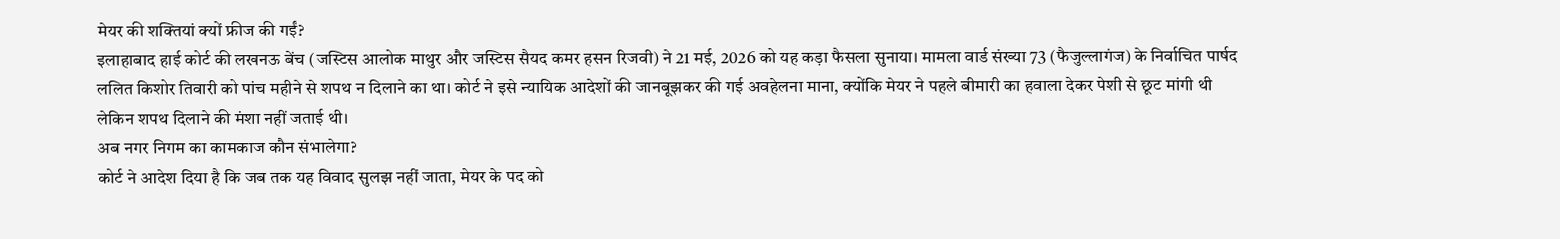मेयर की शक्तियां क्यों फ्रीज की गईं?
इलाहाबाद हाई कोर्ट की लखनऊ बेंच (जस्टिस आलोक माथुर और जस्टिस सैयद कमर हसन रिजवी) ने 21 मई, 2026 को यह कड़ा फैसला सुनाया। मामला वार्ड संख्या 73 (फैजुल्लागंज) के निर्वाचित पार्षद ललित किशोर तिवारी को पांच महीने से शपथ न दिलाने का था। कोर्ट ने इसे न्यायिक आदेशों की जानबूझकर की गई अवहेलना माना, क्योंकि मेयर ने पहले बीमारी का हवाला देकर पेशी से छूट मांगी थी लेकिन शपथ दिलाने की मंशा नहीं जताई थी।
अब नगर निगम का कामकाज कौन संभालेगा?
कोर्ट ने आदेश दिया है कि जब तक यह विवाद सुलझ नहीं जाता, मेयर के पद को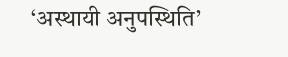‘अस्थायी अनुपस्थिति’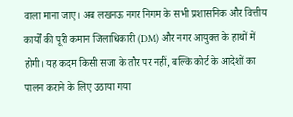वाला माना जाए। अब लखनऊ नगर निगम के सभी प्रशासनिक और वित्तीय कार्यों की पूरी कमान जिलाधिकारी (DM) और नगर आयुक्त के हाथों में होगी। यह कदम किसी सजा के तौर पर नहीं, बल्कि कोर्ट के आदेशों का पालन कराने के लिए उठाया गया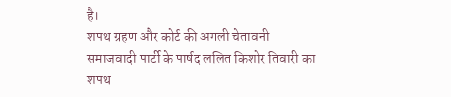है।
शपथ ग्रहण और कोर्ट की अगली चेतावनी
समाजवादी पार्टी के पार्षद ललित किशोर तिवारी का शपथ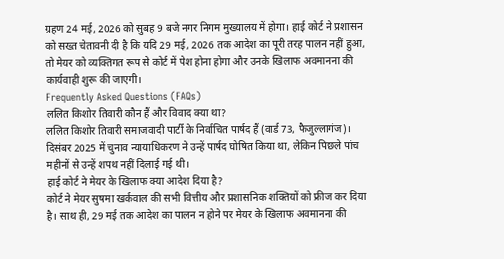ग्रहण 24 मई, 2026 को सुबह 9 बजे नगर निगम मुख्यालय में होगा। हाई कोर्ट ने प्रशासन को सख्त चेतावनी दी है कि यदि 29 मई, 2026 तक आदेश का पूरी तरह पालन नहीं हुआ, तो मेयर को व्यक्तिगत रूप से कोर्ट में पेश होना होगा और उनके खिलाफ अवमानना की कार्यवाही शुरू की जाएगी।
Frequently Asked Questions (FAQs)
ललित किशोर तिवारी कौन हैं और विवाद क्या था?
ललित किशोर तिवारी समाजवादी पार्टी के निर्वाचित पार्षद हैं (वार्ड 73, फैजुल्लागंज)। दिसंबर 2025 में चुनाव न्यायाधिकरण ने उन्हें पार्षद घोषित किया था, लेकिन पिछले पांच महीनों से उन्हें शपथ नहीं दिलाई गई थी।
हाई कोर्ट ने मेयर के खिलाफ क्या आदेश दिया है?
कोर्ट ने मेयर सुषमा खर्कवाल की सभी वित्तीय और प्रशासनिक शक्तियों को फ्रीज कर दिया है। साथ ही, 29 मई तक आदेश का पालन न होने पर मेयर के खिलाफ अवमानना की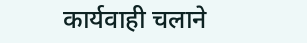कार्यवाही चलाने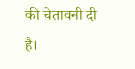की चेतावनी दी है।